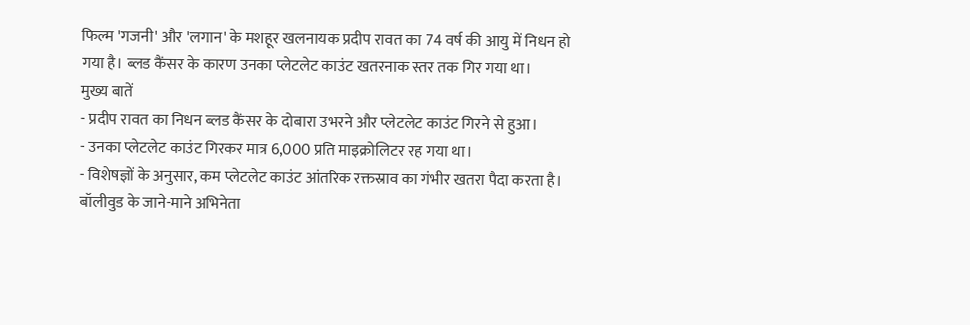फिल्म 'गजनी' और 'लगान' के मशहूर खलनायक प्रदीप रावत का 74 वर्ष की आयु में निधन हो गया है। ब्लड कैंसर के कारण उनका प्लेटलेट काउंट खतरनाक स्तर तक गिर गया था।
मुख्य बातें
- प्रदीप रावत का निधन ब्लड कैंसर के दोबारा उभरने और प्लेटलेट काउंट गिरने से हुआ।
- उनका प्लेटलेट काउंट गिरकर मात्र 6,000 प्रति माइक्रोलिटर रह गया था।
- विशेषज्ञों के अनुसार, कम प्लेटलेट काउंट आंतरिक रक्तस्राव का गंभीर खतरा पैदा करता है।
बॉलीवुड के जाने-माने अभिनेता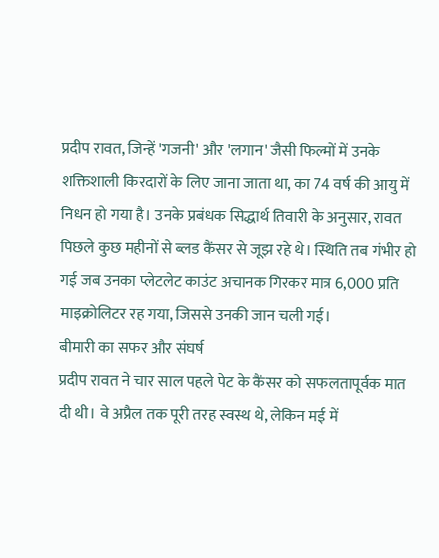प्रदीप रावत, जिन्हें 'गजनी' और 'लगान' जैसी फिल्मों में उनके शक्तिशाली किरदारों के लिए जाना जाता था, का 74 वर्ष की आयु में निधन हो गया है। उनके प्रबंधक सिद्धार्थ तिवारी के अनुसार, रावत पिछले कुछ महीनों से ब्लड कैंसर से जूझ रहे थे। स्थिति तब गंभीर हो गई जब उनका प्लेटलेट काउंट अचानक गिरकर मात्र 6,000 प्रति माइक्रोलिटर रह गया, जिससे उनकी जान चली गई।
बीमारी का सफर और संघर्ष
प्रदीप रावत ने चार साल पहले पेट के कैंसर को सफलतापूर्वक मात दी थी। वे अप्रैल तक पूरी तरह स्वस्थ थे, लेकिन मई में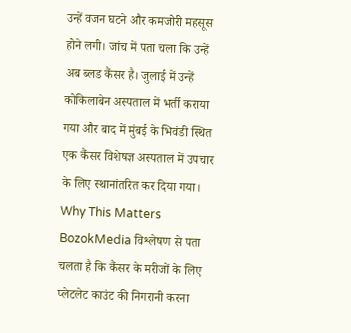उन्हें वजन घटने और कमजोरी महसूस होने लगी। जांच में पता चला कि उन्हें अब ब्लड कैंसर है। जुलाई में उन्हें कोकिलाबेन अस्पताल में भर्ती कराया गया और बाद में मुंबई के भिवंडी स्थित एक कैंसर विशेषज्ञ अस्पताल में उपचार के लिए स्थानांतरित कर दिया गया।
Why This Matters
BozokMedia विश्लेषण से पता चलता है कि कैंसर के मरीजों के लिए प्लेटलेट काउंट की निगरानी करना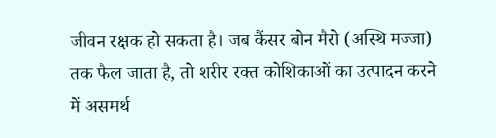जीवन रक्षक हो सकता है। जब कैंसर बोन मैरो (अस्थि मज्जा) तक फैल जाता है, तो शरीर रक्त कोशिकाओं का उत्पादन करने में असमर्थ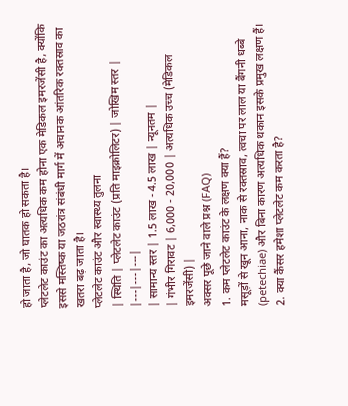हो जाता है, जो घातक हो सकता है।
प्लेटलेट काउंट का अत्यधिक कम होना एक मेडिकल इमरजेंसी है, क्योंकि इससे मस्तिष्क या जठरांत्र संबंधी मार्ग में अचानक आंतरिक रक्तस्राव का खतरा बढ़ जाता है।
प्लेटलेट काउंट और स्वास्थ्य तुलना
| स्थिति | प्लेटलेट काउंट (प्रति माइक्रोलिटर) | जोखिम स्तर |
|---|---|---|
| सामान्य स्तर | 1.5 लाख - 4.5 लाख | न्यूनतम |
| गंभीर गिरावट | 6,000 - 20,000 | अत्यधिक उच्च (मेडिकल इमरजेंसी) |
अक्सर पूछे जाने वाले प्रश्न (FAQ)
1. कम प्लेटलेट काउंट के लक्षण क्या हैं?
मसूड़ों से खून आना, नाक से रक्तस्राव, त्वचा पर लाल या बैंगनी धब्बे (petechiae) और बिना कारण अत्यधिक थकान इसके प्रमुख लक्षण हैं।
2. क्या कैंसर हमेशा प्लेटलेट कम करता है?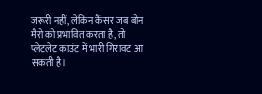जरूरी नहीं, लेकिन कैंसर जब बोन मैरो को प्रभावित करता है, तो प्लेटलेट काउंट में भारी गिरावट आ सकती है।